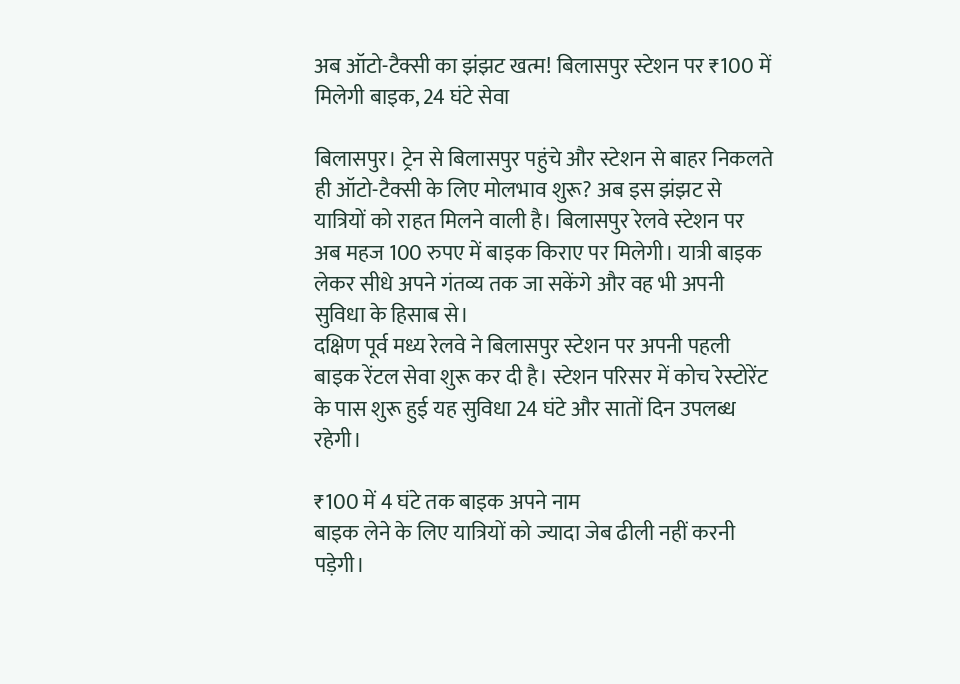अब ऑटो-टैक्सी का झंझट खत्म! बिलासपुर स्टेशन पर ₹100 में मिलेगी बाइक, 24 घंटे सेवा

बिलासपुर। ट्रेन से बिलासपुर पहुंचे और स्टेशन से बाहर निकलते ही ऑटो-टैक्सी के लिए मोलभाव शुरू? अब इस झंझट से यात्रियों को राहत मिलने वाली है। बिलासपुर रेलवे स्टेशन पर अब महज 100 रुपए में बाइक किराए पर मिलेगी। यात्री बाइक लेकर सीधे अपने गंतव्य तक जा सकेंगे और वह भी अपनी सुविधा के हिसाब से।
दक्षिण पूर्व मध्य रेलवे ने बिलासपुर स्टेशन पर अपनी पहली बाइक रेंटल सेवा शुरू कर दी है। स्टेशन परिसर में कोच रेस्टोरेंट के पास शुरू हुई यह सुविधा 24 घंटे और सातों दिन उपलब्ध रहेगी।

₹100 में 4 घंटे तक बाइक अपने नाम
बाइक लेने के लिए यात्रियों को ज्यादा जेब ढीली नहीं करनी पड़ेगी।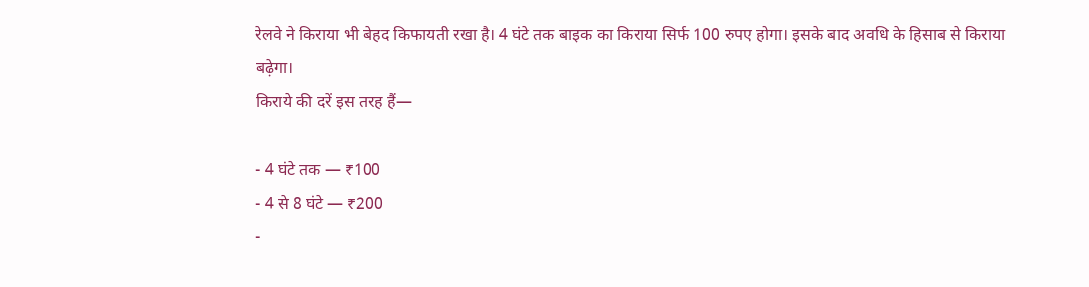रेलवे ने किराया भी बेहद किफायती रखा है। 4 घंटे तक बाइक का किराया सिर्फ 100 रुपए होगा। इसके बाद अवधि के हिसाब से किराया बढ़ेगा।
किराये की दरें इस तरह हैं—

- 4 घंटे तक — ₹100
- 4 से 8 घंटे — ₹200
-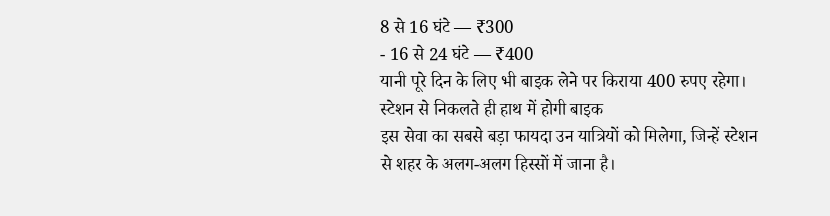8 से 16 घंटे — ₹300
- 16 से 24 घंटे — ₹400
यानी पूरे दिन के लिए भी बाइक लेने पर किराया 400 रुपए रहेगा।
स्टेशन से निकलते ही हाथ में होगी बाइक
इस सेवा का सबसे बड़ा फायदा उन यात्रियों को मिलेगा, जिन्हें स्टेशन से शहर के अलग-अलग हिस्सों में जाना है।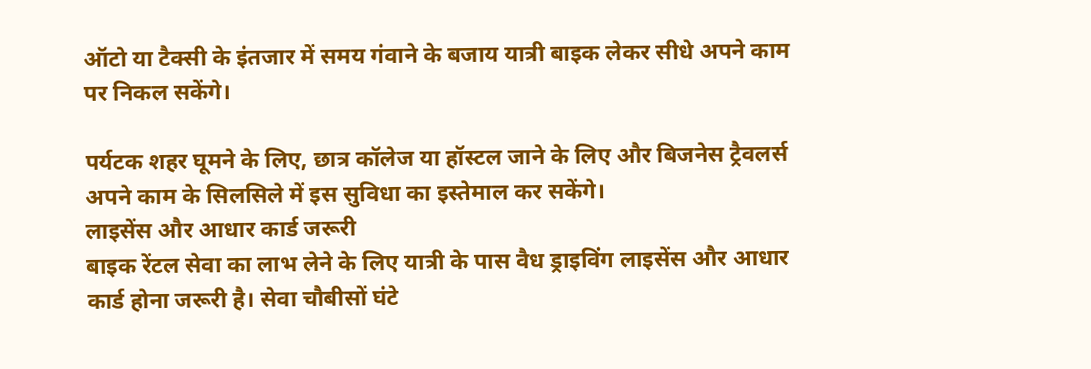ऑटो या टैक्सी के इंतजार में समय गंवाने के बजाय यात्री बाइक लेकर सीधे अपने काम पर निकल सकेंगे।

पर्यटक शहर घूमने के लिए, छात्र कॉलेज या हॉस्टल जाने के लिए और बिजनेस ट्रैवलर्स अपने काम के सिलसिले में इस सुविधा का इस्तेमाल कर सकेंगे।
लाइसेंस और आधार कार्ड जरूरी
बाइक रेंटल सेवा का लाभ लेने के लिए यात्री के पास वैध ड्राइविंग लाइसेंस और आधार कार्ड होना जरूरी है। सेवा चौबीसों घंटे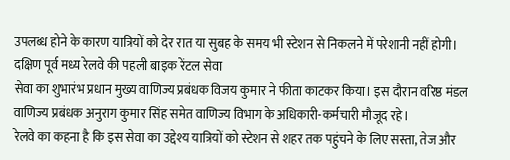उपलब्ध होने के कारण यात्रियों को देर रात या सुबह के समय भी स्टेशन से निकलने में परेशानी नहीं होगी।
दक्षिण पूर्व मध्य रेलवे की पहली बाइक रेंटल सेवा
सेवा का शुभारंभ प्रधान मुख्य वाणिज्य प्रबंधक विजय कुमार ने फीता काटकर किया। इस दौरान वरिष्ठ मंडल वाणिज्य प्रबंधक अनुराग कुमार सिंह समेत वाणिज्य विभाग के अधिकारी-कर्मचारी मौजूद रहे।
रेलवे का कहना है कि इस सेवा का उद्देश्य यात्रियों को स्टेशन से शहर तक पहुंचने के लिए सस्ता, तेज और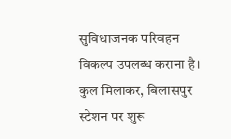सुविधाजनक परिवहन विकल्प उपलब्ध कराना है।
कुल मिलाकर, बिलासपुर स्टेशन पर शुरू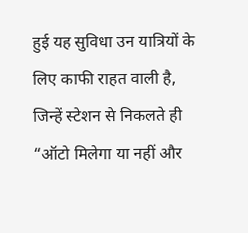हुई यह सुविधा उन यात्रियों के लिए काफी राहत वाली है, जिन्हें स्टेशन से निकलते ही “ऑटो मिलेगा या नहीं और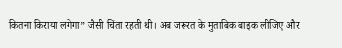कितना किराया लगेगा” जैसी चिंता रहती थी। अब जरूरत के मुताबिक बाइक लीजिए और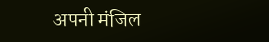अपनी मंजिल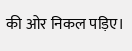की ओर निकल पड़िए।